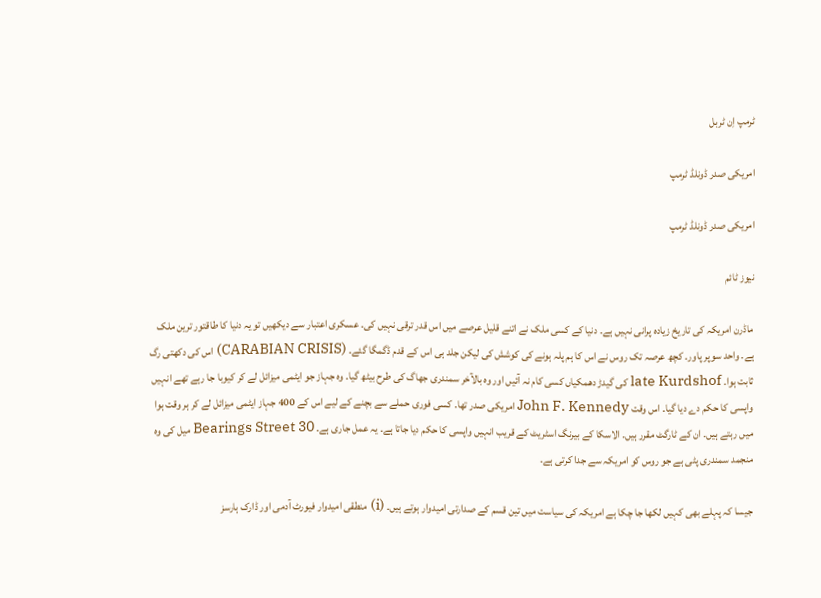ٹرمپ اِن ٹربل

امریکی صدر ڈونلڈ ٹرمپ

امریکی صدر ڈونلڈ ٹرمپ

نیوز ٹائم

ماڈرن امریکہ کی تاریخ زیادہ پرانی نہیں ہے۔ دنیا کے کسی ملک نے اتنے قلیل عرصے میں اس قدر ترقی نہیں کی۔ عسکری اعتبار سے دیکھیں تو یہ دنیا کا طاقتور ترین ملک ہے۔ واحد سوپر پاور۔ کچھ عرصہ تک روس نے اس کا ہم پلہ ہونے کی کوشش کی لیکن جلد ہی اس کے قدم ڈگمگا گئے۔ (CARABIAN CRISIS) اس کی دکھتی رگ ثابت ہوا۔ late Kurdshof کی گیدڑ دھمکیاں کسی کام نہ آئیں اور وہ بالآخر سمندری جھاگ کی طرح بیٹھ گیا۔ وہ جہاز جو ایٹمی میزائل لے کر کیوبا جا رہے تھے انہیں واپسی کا حکم دے دیا گیا۔ اس وقت John F. Kennedy امریکی صدر تھا۔ کسی فوری حملے سے بچنے کے لیے اس کے 400 جہاز ایٹمی میزائل لے کر ہر وقت ہوا میں رہتے ہیں۔ ان کے ٹارگٹ مقرر ہیں۔ الاسکا کے بیرنگ اسٹریٹ کے قریب انہیں واپسی کا حکم دیا جاتا ہے۔ یہ عمل جاری ہے۔ Bearings Street 30 میل کی وہ منجمد سمندری پٹی ہے جو روس کو امریکہ سے جدا کرتی ہے۔

جیسا کہ پہلے بھی کہیں لکھا جا چکا ہے امریکہ کی سیاست میں تین قسم کے صدارتی امیدوار ہوتے ہیں۔ (i) منطقی امیدوار فیورٹ آدمی اور ڈارک ہارسز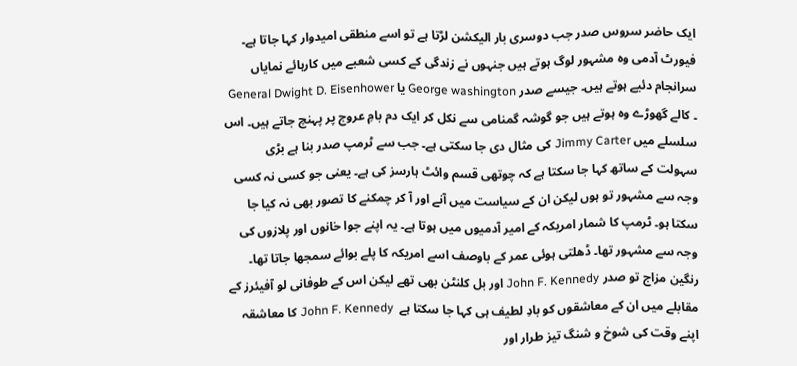ایک حاضر سروس صدر جب دوسری بار الیکشن لڑتا ہے تو اسے منطقی امیدوار کہا جاتا ہے۔ فیورٹ آدمی وہ مشہور لوگ ہوتے ہیں جنہوں نے زندگی کے کسی شعبے میں کارہائے نمایاں سرانجام دئیے ہوتے ہیں۔ جیسے صدر George washington یا General Dwight D. Eisenhower ۔ کالے گھوڑے وہ ہوتے ہیں جو گوشہ گمنامی سے نکل کر ایک دم بامِ عروج پر پہنچ جاتے ہیں۔ اس سلسلے میں Jimmy Carter کی مثال دی جا سکتی ہے۔ جب سے ٹرمپ صدر بنا ہے بڑی سہولت کے ساتھ کہا جا سکتا ہے کہ چوتھی قسم وائٹ ہارسز کی ہے۔ یعنی جو کسی نہ کسی وجہ سے مشہور تو ہوں لیکن ان کے سیاست میں آنے اور آ کر چمکنے کا تصور بھی نہ کیا جا سکتا ہو۔ ٹرمپ کا شمار امریکہ کے امیر آدمیوں میں ہوتا ہے۔ یہ اپنے جوا خانوں اور پلازوں کی وجہ سے مشہور تھا۔ ڈھلتی ہوئی عمر کے باوصف اسے امریکہ کا پلے بوائے سمجھا جاتا تھا۔ رنگین مزاج تو صدر John F. Kennedy اور بل کلنٹن بھی تھے لیکن اس کے طوفانی لو آفیئرز کے مقابلے میں ان کے معاشقوں کو بادِ لطیف ہی کہا جا سکتا ہے  John F. Kennedy کا معاشقہ اپنے وقت کی شوخ و شنگ تیز طرار اور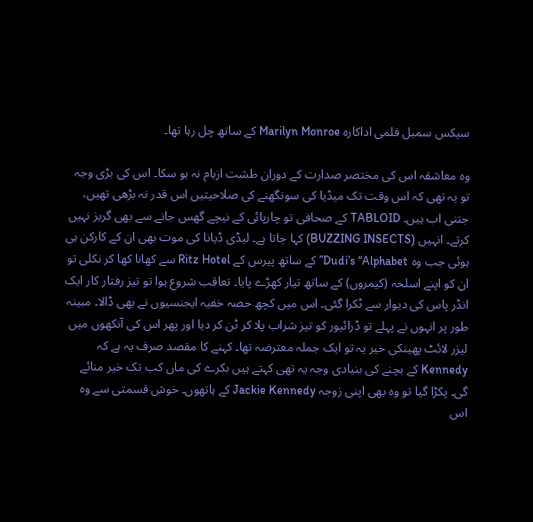سیکس سمبل فلمی اداکارہ Marilyn Monroe کے ساتھ چل رہا تھا۔

وہ معاشقہ اس کی مختصر صدارت کے دوران طشت ازبام نہ ہو سکا۔ اس کی بڑی وجہ تو یہ تھی کہ اس وقت تک میڈیا کی سونگھنے کی صلاحیتیں اس قدر نہ بڑھی تھیں، جتنی اب ہیں۔ TABLOID کے صحافی تو چارپائی کے نیچے گھس جانے سے بھی گریز نہیں کرتے۔ انہیں (BUZZING INSECTS) کہا جاتا ہے۔ لیڈی ڈیانا کی موت بھی ان کے کارکن ہی ہوئی جب وہ Dudi’s “Alphabet” کے ساتھ پیرس کے Ritz Hotel سے کھانا کھا کر نکلی تو ان کو اپنے اسلحہ (کیمروں) کے ساتھ تیار کھڑے پایا۔ تعاقب شروع ہوا تو تیز رفتار کار ایک انڈر پاس کی دیوار سے ٹکرا گئی۔ اس میں کچھ حصہ خفیہ ایجنسیوں نے بھی ڈالا۔ مبینہ طور پر انہوں نے پہلے تو ڈرائیور کو تیز شراب پلا کر ٹن کر دیا اور پھر اس کی آنکھوں میں لیزر لائٹ پھینکی خیر یہ تو ایک جملہ معترضہ تھا۔ کہنے کا مقصد صرف یہ ہے کہ Kennedy کے بچنے کی بنیادی وجہ یہ تھی کہتے ہیں بکرے کی ماں کب تک خیر منائے گی۔ پکڑا گیا تو وہ بھی اپنی زوجہ Jackie Kennedy کے ہاتھوں۔ خوش قسمتی سے وہ اس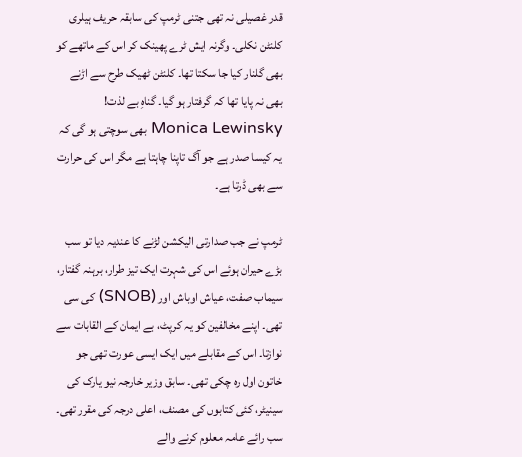قدر غصیلی نہ تھی جتنی ٹرمپ کی سابقہ حریف ہیلری کلنٹن نکلی۔ وگرنہ ایش ٹرے پھینک کر اس کے ماتھے کو بھی گلنار کیا جا سکتا تھا۔ کلنٹن ٹھیک طرح سے اڑنے بھی نہ پایا تھا کہ گرفتار ہو گیا۔ گناہِ بے لذت! Monica Lewinsky بھی سوچتی ہو گی کہ یہ کیسا صدر ہے جو آگ تاپنا چاہتا ہے مگر اس کی حرارت سے بھی ڈرتا ہے۔

ٹرمپ نے جب صدارتی الیکشن لڑنے کا عندیہ دیا تو سب بڑے حیران ہوئے اس کی شہرت ایک تیز طرار، برہنہ گفتار، سیماب صفت، عیاش اوباش اور (SNOB) کی سی تھی۔ اپنے مخالفین کو یہ کرپٹ، بے ایمان کے القابات سے نوازتا۔ اس کے مقابلے میں ایک ایسی عورت تھی جو خاتون اول رہ چکی تھی۔ سابق وزیر خارجہ نیو یارک کی سینیٹر، کئی کتابوں کی مصنف، اعلی درجہ کی مقرر تھی۔ سب رائے عامہ معلوم کرنے والے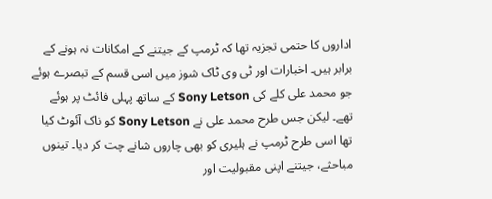اداروں کا حتمی تجزیہ تھا کہ ٹرمپ کے جیتنے کے امکانات نہ ہونے کے برابر ہیں۔ اخبارات اور ٹی وی ٹاک شوز میں اسی قسم کے تبصرے ہوئے جو محمد علی کلے کی Sony Letson کے ساتھ پہلی فائٹ پر ہوئے تھے۔ لیکن جس طرح محمد علی نے Sony Letson کو ناک آئوٹ کیا تھا اسی طرح ٹرمپ نے ہلیری کو بھی چاروں شانے چت کر دیا۔ تینوں مباحثے، جیتنے اپنی مقبولیت اور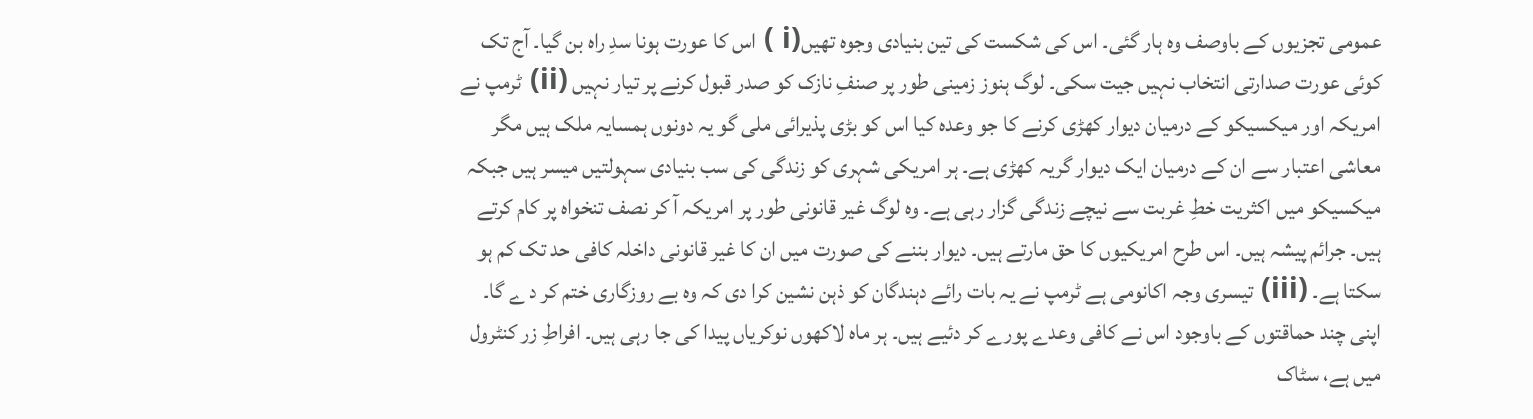عمومی تجزیوں کے باوصف وہ ہار گئی۔ اس کی شکست کی تین بنیادی وجوہ تھیں(i ) اس کا عورت ہونا سدِ راہ بن گیا۔ آج تک کوئی عورت صدارتی انتخاب نہیں جیت سکی۔ لوگ ہنوز زمینی طور پر صنفِ نازک کو صدر قبول کرنے پر تیار نہیں (ii) ٹرمپ نے امریکہ اور میکسیکو کے درمیان دیوار کھڑی کرنے کا جو وعدہ کیا اس کو بڑی پذیرائی ملی گو یہ دونوں ہمسایہ ملک ہیں مگر معاشی اعتبار سے ان کے درمیان ایک دیوار گریہ کھڑی ہے۔ ہر امریکی شہری کو زندگی کی سب بنیادی سہولتیں میسر ہیں جبکہ میکسیکو میں اکثریت خطِ غربت سے نیچے زندگی گزار رہی ہے۔ وہ لوگ غیر قانونی طور پر امریکہ آ کر نصف تنخواہ پر کام کرتے ہیں۔ جرائم پیشہ ہیں۔ اس طرح امریکیوں کا حق مارتے ہیں۔ دیوار بننے کی صورت میں ان کا غیر قانونی داخلہ کافی حد تک کم ہو سکتا ہے۔ (iii) تیسری وجہ اکانومی ہے ٹرمپ نے یہ بات رائے دہندگان کو ذہن نشین کرا دی کہ وہ بے روزگاری ختم کر د ے گا۔ اپنی چند حماقتوں کے باوجود اس نے کافی وعدے پورے کر دئیے ہیں۔ ہر ماہ لاکھوں نوکریاں پیدا کی جا رہی ہیں۔ افراطِ زر کنٹرول میں ہے، سٹاک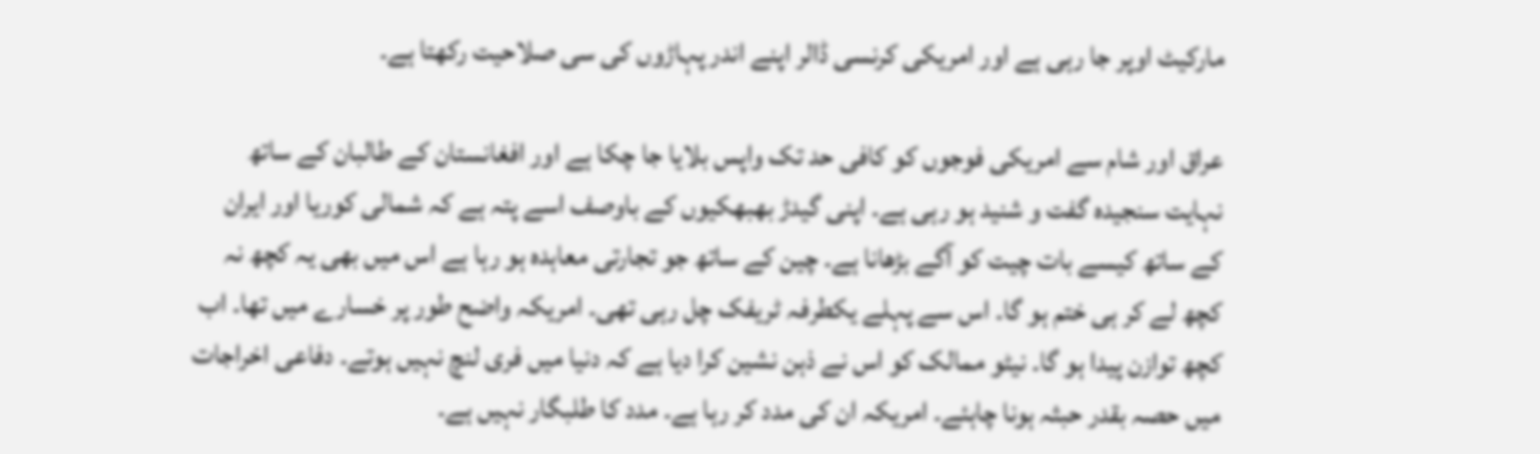مارکیٹ اوپر جا رہی ہے اور امریکی کرنسی ڈالر اپنے اندر پہاڑوں کی سی صلاحیت رکھتا ہے۔

عراق اور شام سے امریکی فوجوں کو کافی حد تک واپس بلایا جا چکا ہے اور افغانستان کے طالبان کے ساتھ نہایت سنجیدہ گفت و شنید ہو رہی ہے۔ اپنی گیدڑ بھبھکیوں کے باوصف اسے پتہ ہے کہ شمالی کوریا اور ایران کے ساتھ کیسے بات چیت کو آگے بڑھانا ہے۔ چین کے ساتھ جو تجارتی معاہدہ ہو رہا ہے اس میں بھی یہ کچھ نہ کچھ لے کر ہی ختم ہو گا۔ اس سے پہلے یکطرفہ ٹریفک چل رہی تھی۔ امریکہ واضح طور پر خسارے میں تھا۔ اب کچھ توازن پیدا ہو گا۔ نیٹو ممالک کو اس نے ذہن نشین کرا دیا ہے کہ دنیا میں فری لنچ نہیں ہوتے۔ دفاعی اخراجات میں حصہ بقدر حبثہ ہونا چاہئے۔ امریکہ ان کی مدد کر رہا ہے۔ مدد کا طلبگار نہیں ہے۔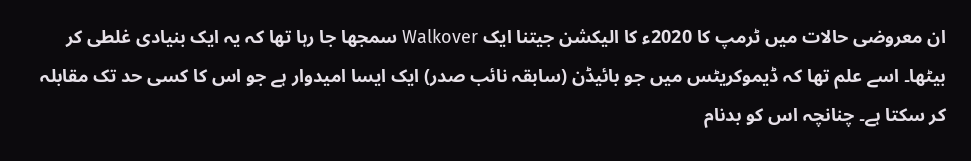ان معروضی حالات میں ٹرمپ کا 2020ء کا الیکشن جیتنا ایک Walkover سمجھا جا رہا تھا کہ یہ ایک بنیادی غلطی کر بیٹھا۔ اسے علم تھا کہ ڈیموکریٹس میں جو بائیڈن (سابقہ نائب صدر) ایک ایسا امیدوار ہے جو اس کا کسی حد تک مقابلہ کر سکتا ہے۔ چنانچہ اس کو بدنام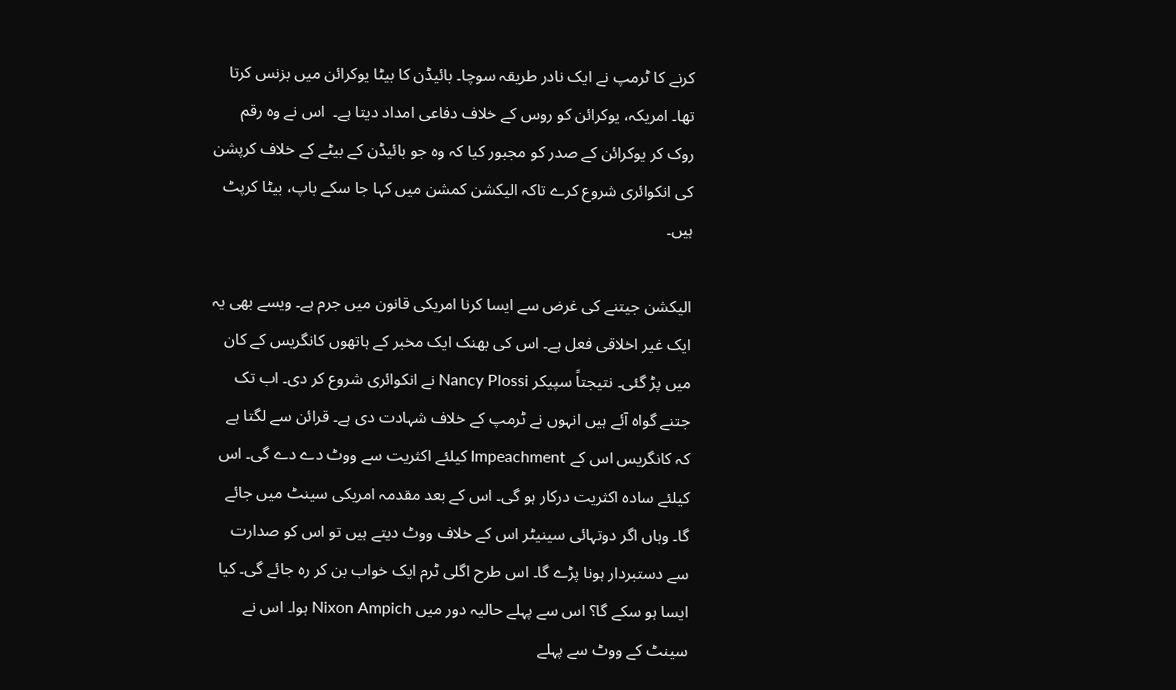کرنے کا ٹرمپ نے ایک نادر طریقہ سوچا۔ بائیڈن کا بیٹا یوکرائن میں بزنس کرتا تھا۔ امریکہ، یوکرائن کو روس کے خلاف دفاعی امداد دیتا ہے۔  اس نے وہ رقم روک کر یوکرائن کے صدر کو مجبور کیا کہ وہ جو بائیڈن کے بیٹے کے خلاف کرپشن کی انکوائری شروع کرے تاکہ الیکشن کمشن میں کہا جا سکے باپ، بیٹا کرپٹ ہیں۔

الیکشن جیتنے کی غرض سے ایسا کرنا امریکی قانون میں جرم ہے۔ ویسے بھی یہ ایک غیر اخلاقی فعل ہے۔ اس کی بھنک ایک مخبر کے ہاتھوں کانگریس کے کان میں پڑ گئی۔ نتیجتاً سپیکر Nancy Plossi نے انکوائری شروع کر دی۔ اب تک جتنے گواہ آئے ہیں انہوں نے ٹرمپ کے خلاف شہادت دی ہے۔ قرائن سے لگتا ہے کہ کانگریس اس کے Impeachment کیلئے اکثریت سے ووٹ دے دے گی۔ اس کیلئے سادہ اکثریت درکار ہو گی۔ اس کے بعد مقدمہ امریکی سینٹ میں جائے گا۔ وہاں اگر دوتہائی سینیٹر اس کے خلاف ووٹ دیتے ہیں تو اس کو صدارت سے دستبردار ہونا پڑے گا۔ اس طرح اگلی ٹرم ایک خواب بن کر رہ جائے گی۔ کیا ایسا ہو سکے گا؟ اس سے پہلے حالیہ دور میں Nixon Ampich ہوا۔ اس نے سینٹ کے ووٹ سے پہلے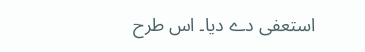استعفی دے دیا۔ اس طرح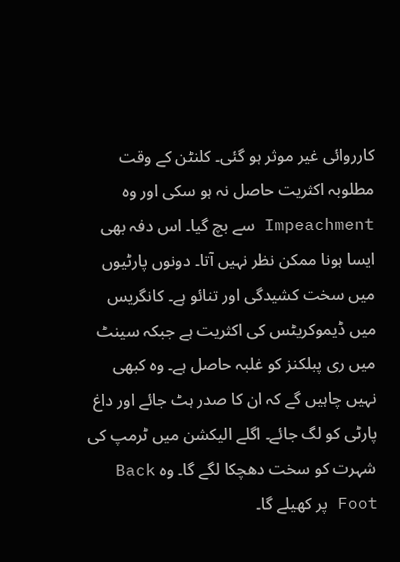کارروائی غیر موثر ہو گئی۔ کلنٹن کے وقت مطلوبہ اکثریت حاصل نہ ہو سکی اور وہ Impeachment سے بچ گیا۔ اس دفہ بھی ایسا ہونا ممکن نظر نہیں آتا۔ دونوں پارٹیوں میں سخت کشیدگی اور تنائو ہے۔ کانگریس میں ڈیموکریٹس کی اکثریت ہے جبکہ سینٹ میں ری پبلکنز کو غلبہ حاصل ہے۔ وہ کبھی نہیں چاہیں گے کہ ان کا صدر ہٹ جائے اور داغ پارٹی کو لگ جائے۔ اگلے الیکشن میں ٹرمپ کی شہرت کو سخت دھچکا لگے گا۔ وہ Back Foot پر کھیلے گا۔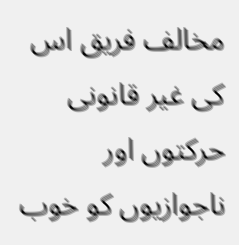مخالف فریق اس کی غیر قانونی حرکتوں اور ناجوازیوں کو خوب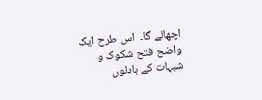اچھالے گا۔  اس طرح ایک واضح فتح شکوک و شبہات کے بادلوں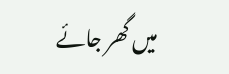میں گھر جائے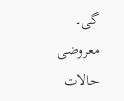گی۔ معروضی حالات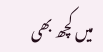میں کچھ بھی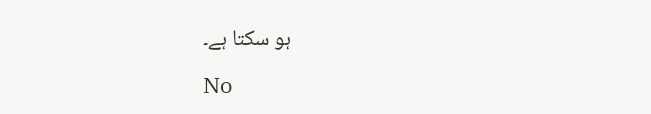ہو سکتا ہے۔

No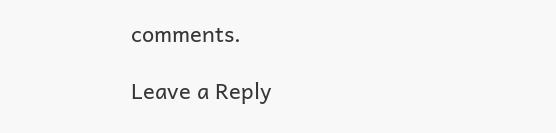comments.

Leave a Reply